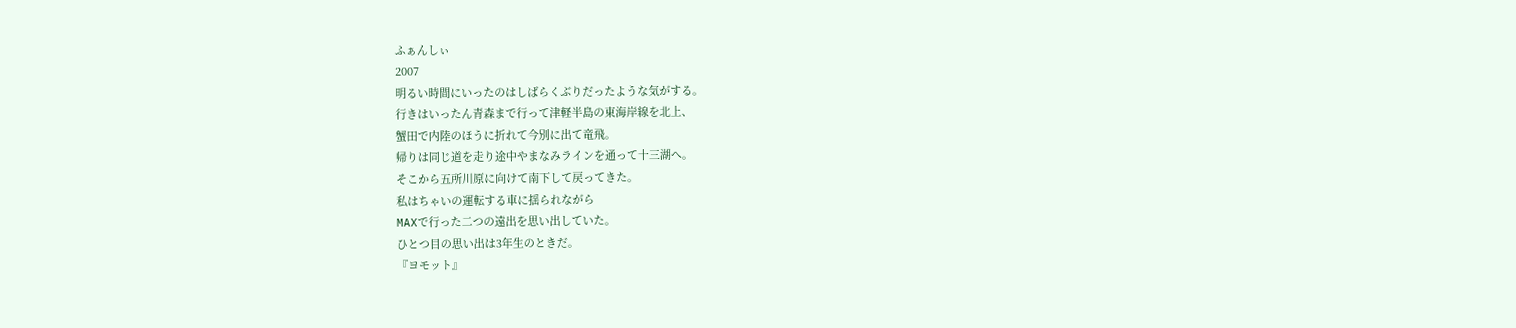ふぁんしぃ
2007
明るい時間にいったのはしばらくぶりだったような気がする。
行きはいったん青森まで行って津軽半島の東海岸線を北上、
蟹田で内陸のほうに折れて今別に出て竜飛。
帰りは同じ道を走り途中やまなみラインを通って十三湖へ。
そこから五所川原に向けて南下して戻ってきた。
私はちゃいの運転する車に揺られながら
MAXで行った二つの遠出を思い出していた。
ひとつ目の思い出は3年生のときだ。
『ヨモット』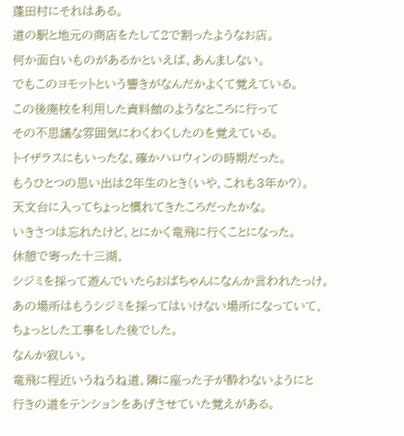蓬田村にそれはある。
道の駅と地元の商店をたして2で割ったようなお店。
何か面白いものがあるかといえば、あんましない。
でもこのヨモットという響きがなんだかよくて覚えている。
この後廃校を利用した資料館のようなところに行って
その不思議な雰囲気にわくわくしたのを覚えている。
トイザラスにもいったな、確かハロウィンの時期だった。
もうひとつの思い出は2年生のとき(いや、これも3年か?)。
天文台に入ってちょっと慣れてきたころだったかな。
いきさつは忘れたけど、とにかく竜飛に行くことになった。
休憩で寄った十三湖、
シジミを採って遊んでいたらおばちゃんになんか言われたっけ。
あの場所はもうシジミを採ってはいけない場所になっていて、
ちょっとした工事をした後でした。
なんか寂しい。
竜飛に程近いうねうね道、隣に座った子が酔わないようにと
行きの道をテンションをあげさせていた覚えがある。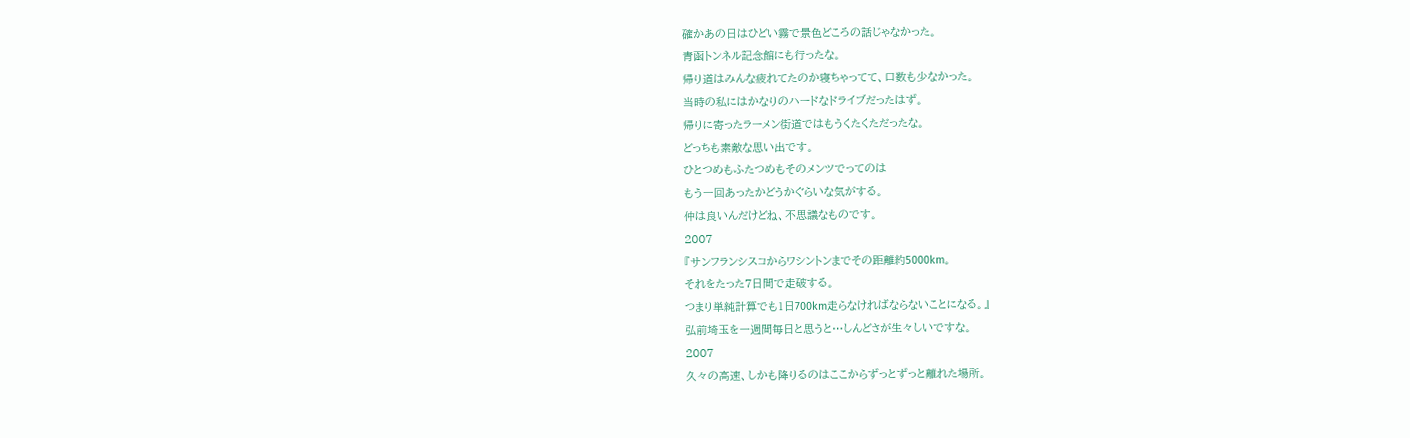確かあの日はひどい霧で景色どころの話じゃなかった。
青函トンネル記念館にも行ったな。
帰り道はみんな疲れてたのか寝ちゃってて、口数も少なかった。
当時の私にはかなりのハードなドライブだったはず。
帰りに寄ったラーメン街道ではもうくたくただったな。
どっちも素敵な思い出です。
ひとつめもふたつめもそのメンツでってのは
もう一回あったかどうかぐらいな気がする。
仲は良いんだけどね、不思議なものです。
2007
『サンフランシスコからワシントンまでその距離約5000km。
それをたった7日間で走破する。
つまり単純計算でも1日700km走らなければならないことになる。』
弘前埼玉を一週間毎日と思うと…しんどさが生々しいですな。
2007
久々の高速、しかも降りるのはここからずっとずっと離れた場所。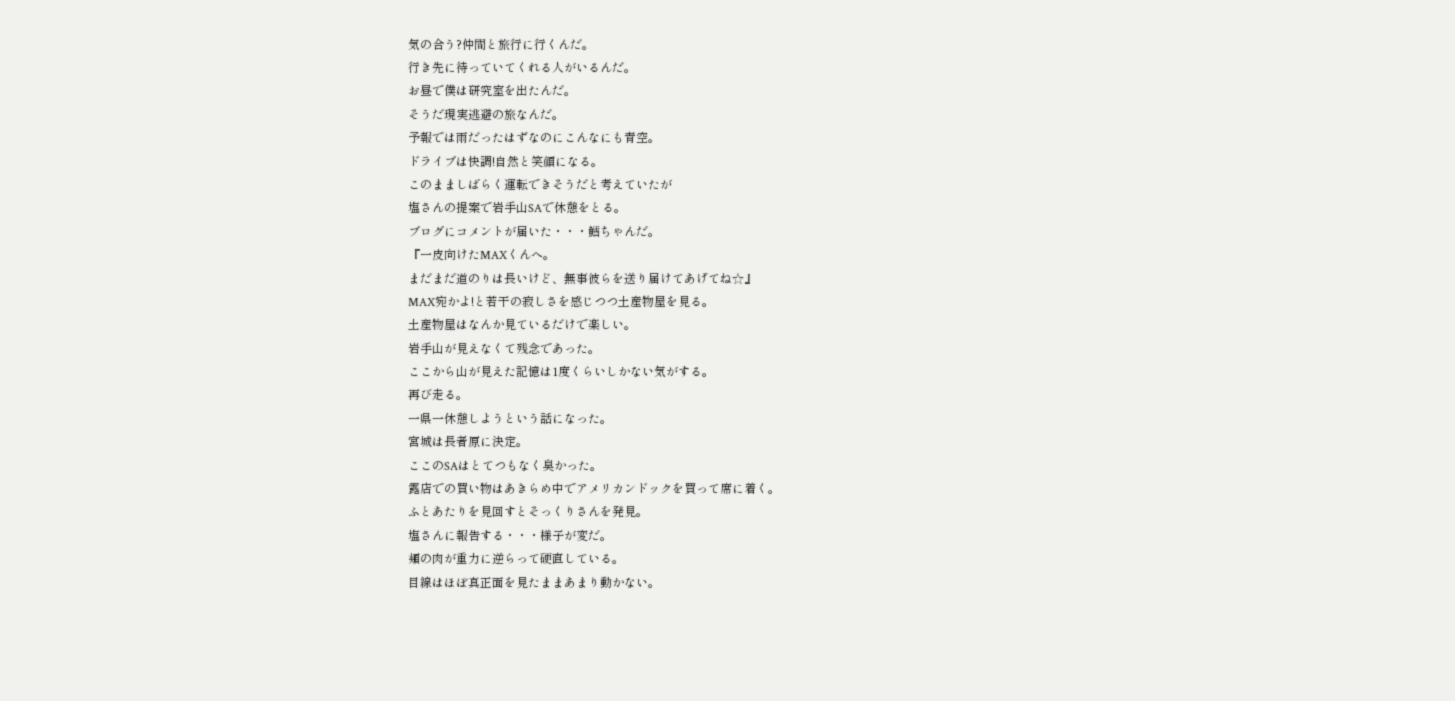気の合う?仲間と旅行に行くんだ。
行き先に待っていてくれる人がいるんだ。
お昼で僕は研究室を出たんだ。
そうだ現実逃避の旅なんだ。
予報では雨だったはずなのにこんなにも青空。
ドライブは快調!自然と笑顔になる。
このまましばらく運転できそうだと考えていたが
塩さんの提案で岩手山SAで休憩をとる。
ブログにコメントが届いた・・・鱈ちゃんだ。
『一皮向けたMAXくんへ。
まだまだ道のりは長いけど、無事彼らを送り届けてあげてね☆』
MAX宛かよ!と若干の寂しさを感じつつ土産物屋を見る。
土産物屋はなんか見ているだけで楽しい。
岩手山が見えなくて残念であった。
ここから山が見えた記憶は1度くらいしかない気がする。
再び走る。
一県一休憩しようという話になった。
宮城は長者原に決定。
ここのSAはとてつもなく臭かった。
露店での買い物はあきらめ中でアメリカンドックを買って席に着く。
ふとあたりを見回すとそっくりさんを発見。
塩さんに報告する・・・様子が変だ。
頬の肉が重力に逆らって硬直している。
目線はほぼ真正面を見たままあまり動かない。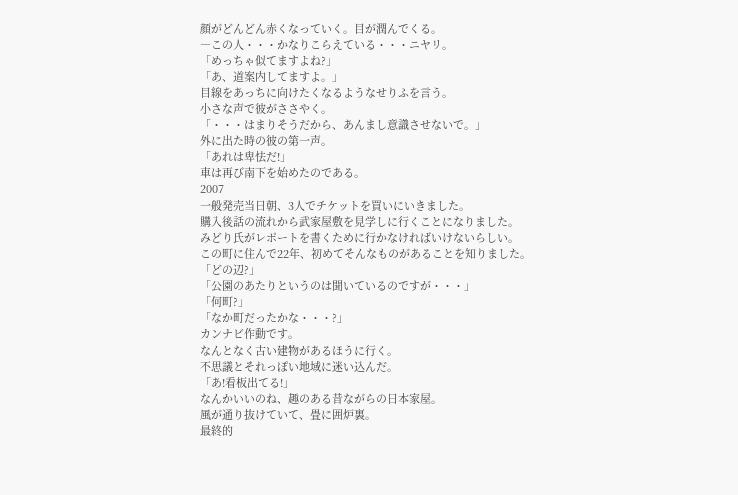顔がどんどん赤くなっていく。目が潤んでくる。
―この人・・・かなりこらえている・・・ニヤリ。
「めっちゃ似てますよね?」
「あ、道案内してますよ。」
目線をあっちに向けたくなるようなせりふを言う。
小さな声で彼がささやく。
「・・・はまりそうだから、あんまし意識させないで。」
外に出た時の彼の第一声。
「あれは卑怯だ!」
車は再び南下を始めたのである。
2007
一般発売当日朝、3人でチケットを買いにいきました。
購入後話の流れから武家屋敷を見学しに行くことになりました。
みどり氏がレポートを書くために行かなければいけないらしい。
この町に住んで22年、初めてそんなものがあることを知りました。
「どの辺?」
「公園のあたりというのは聞いているのですが・・・」
「何町?」
「なか町だったかな・・・?」
カンナビ作動です。
なんとなく古い建物があるほうに行く。
不思議とそれっぽい地域に迷い込んだ。
「あ!看板出てる!」
なんかいいのね、趣のある昔ながらの日本家屋。
風が通り抜けていて、畳に囲炉裏。
最終的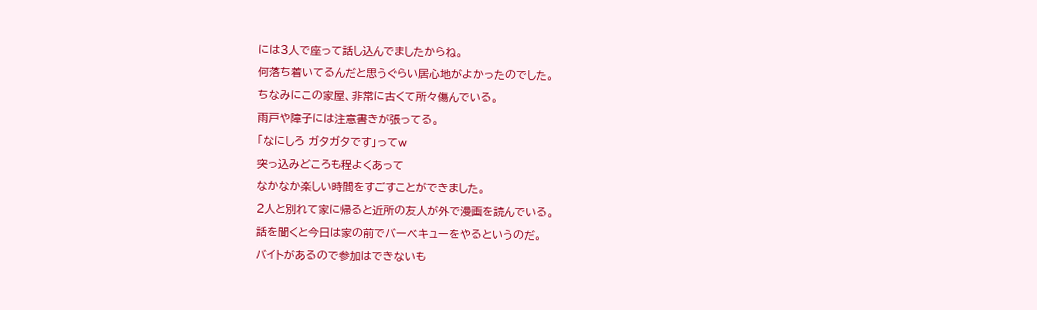には3人で座って話し込んでましたからね。
何落ち着いてるんだと思うぐらい居心地がよかったのでした。
ちなみにこの家屋、非常に古くて所々傷んでいる。
雨戸や障子には注意書きが張ってる。
「なにしろ ガタガタです」ってw
突っ込みどころも程よくあって
なかなか楽しい時間をすごすことができました。
2人と別れて家に帰ると近所の友人が外で漫画を読んでいる。
話を聞くと今日は家の前でバーベキューをやるというのだ。
バイトがあるので参加はできないも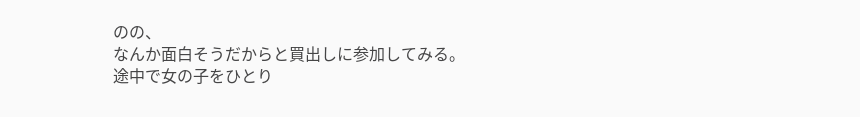のの、
なんか面白そうだからと買出しに参加してみる。
途中で女の子をひとり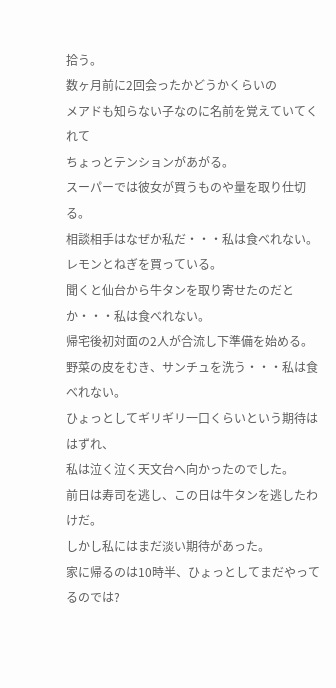拾う。
数ヶ月前に2回会ったかどうかくらいの
メアドも知らない子なのに名前を覚えていてくれて
ちょっとテンションがあがる。
スーパーでは彼女が買うものや量を取り仕切る。
相談相手はなぜか私だ・・・私は食べれない。
レモンとねぎを買っている。
聞くと仙台から牛タンを取り寄せたのだとか・・・私は食べれない。
帰宅後初対面の2人が合流し下準備を始める。
野菜の皮をむき、サンチュを洗う・・・私は食べれない。
ひょっとしてギリギリ一口くらいという期待ははずれ、
私は泣く泣く天文台へ向かったのでした。
前日は寿司を逃し、この日は牛タンを逃したわけだ。
しかし私にはまだ淡い期待があった。
家に帰るのは10時半、ひょっとしてまだやってるのでは?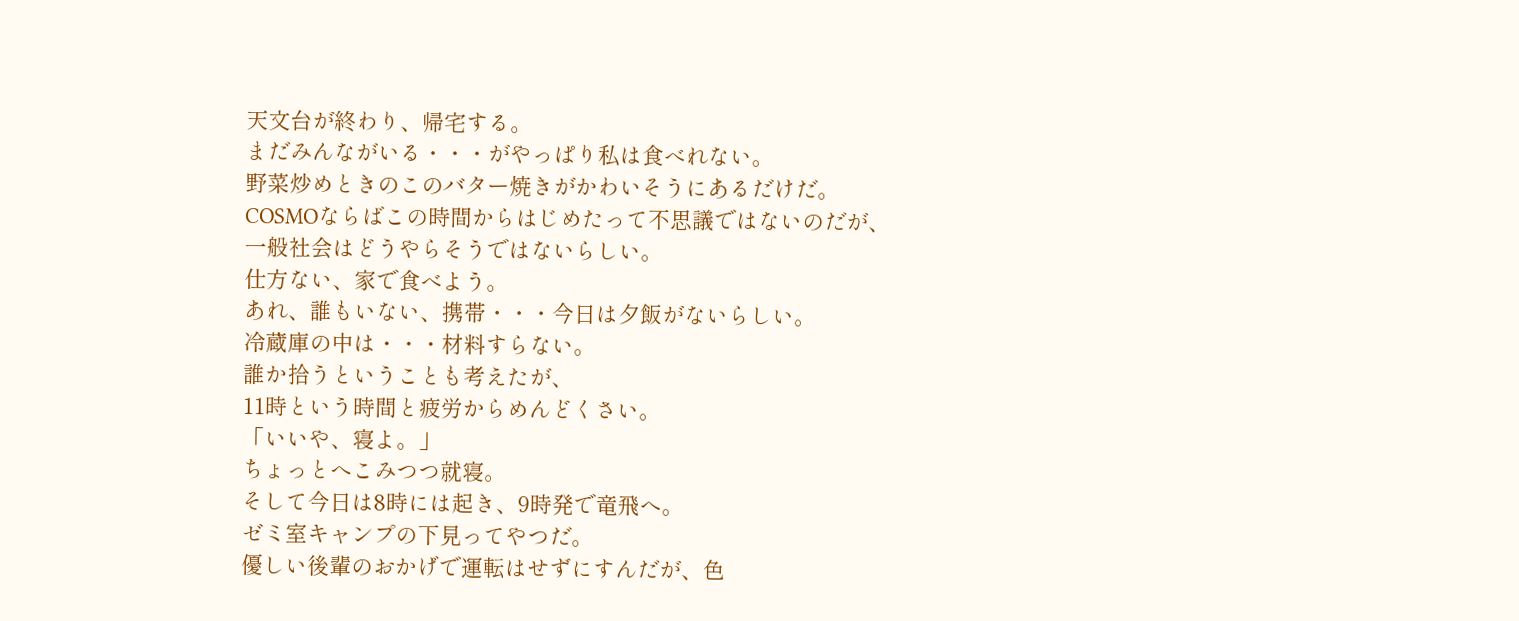天文台が終わり、帰宅する。
まだみんながいる・・・がやっぱり私は食べれない。
野菜炒めときのこのバター焼きがかわいそうにあるだけだ。
COSMOならばこの時間からはじめたって不思議ではないのだが、
一般社会はどうやらそうではないらしい。
仕方ない、家で食べよう。
あれ、誰もいない、携帯・・・今日は夕飯がないらしい。
冷蔵庫の中は・・・材料すらない。
誰か拾うということも考えたが、
11時という時間と疲労からめんどくさい。
「いいや、寝よ。」
ちょっとへこみつつ就寝。
そして今日は8時には起き、9時発で竜飛へ。
ゼミ室キャンプの下見ってやつだ。
優しい後輩のおかげで運転はせずにすんだが、色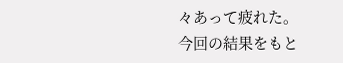々あって疲れた。
今回の結果をもと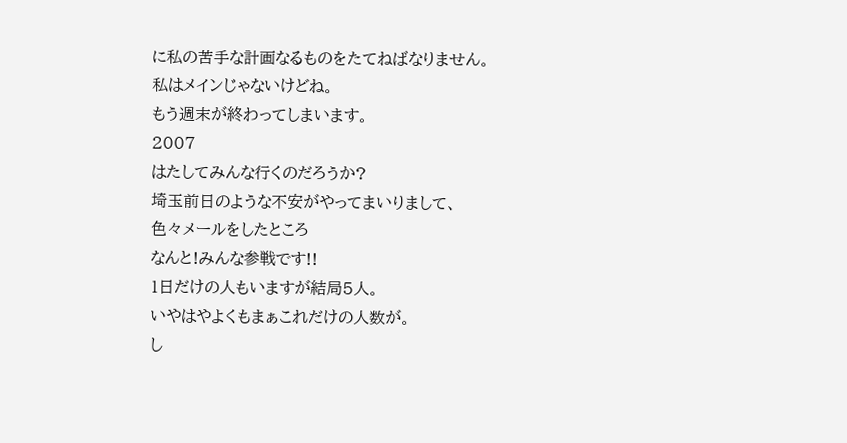に私の苦手な計画なるものをたてねばなりません。
私はメインじゃないけどね。
もう週末が終わってしまいます。
2007
はたしてみんな行くのだろうか?
埼玉前日のような不安がやってまいりまして、
色々メールをしたところ
なんと!みんな参戦です!!
1日だけの人もいますが結局5人。
いやはやよくもまぁこれだけの人数が。
し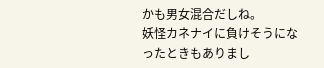かも男女混合だしね。
妖怪カネナイに負けそうになったときもありまし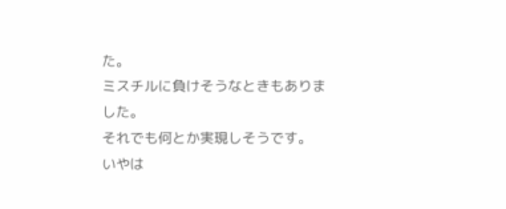た。
ミスチルに負けそうなときもありました。
それでも何とか実現しそうです。
いやは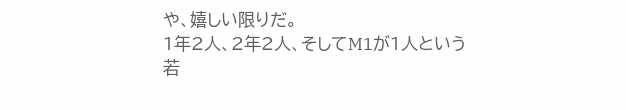や、嬉しい限りだ。
1年2人、2年2人、そしてM1が1人という
若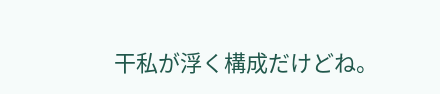干私が浮く構成だけどね。